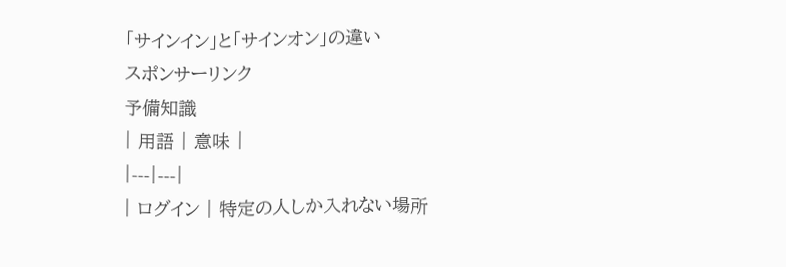「サインイン」と「サインオン」の違い
スポンサーリンク
予備知識
| 用語 | 意味 |
|---|---|
| ログイン | 特定の人しか入れない場所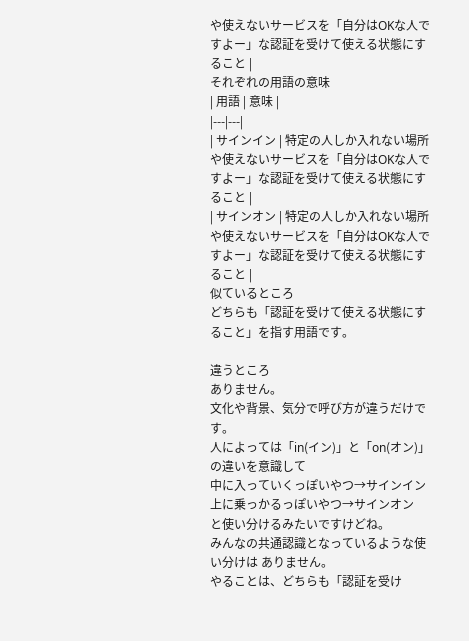や使えないサービスを「自分はOKな人ですよー」な認証を受けて使える状態にすること |
それぞれの用語の意味
| 用語 | 意味 |
|---|---|
| サインイン | 特定の人しか入れない場所や使えないサービスを「自分はOKな人ですよー」な認証を受けて使える状態にすること |
| サインオン | 特定の人しか入れない場所や使えないサービスを「自分はOKな人ですよー」な認証を受けて使える状態にすること |
似ているところ
どちらも「認証を受けて使える状態にすること」を指す用語です。

違うところ
ありません。
文化や背景、気分で呼び方が違うだけです。
人によっては「in(イン)」と「on(オン)」の違いを意識して
中に入っていくっぽいやつ→サインイン
上に乗っかるっぽいやつ→サインオン
と使い分けるみたいですけどね。
みんなの共通認識となっているような使い分けは ありません。
やることは、どちらも「認証を受け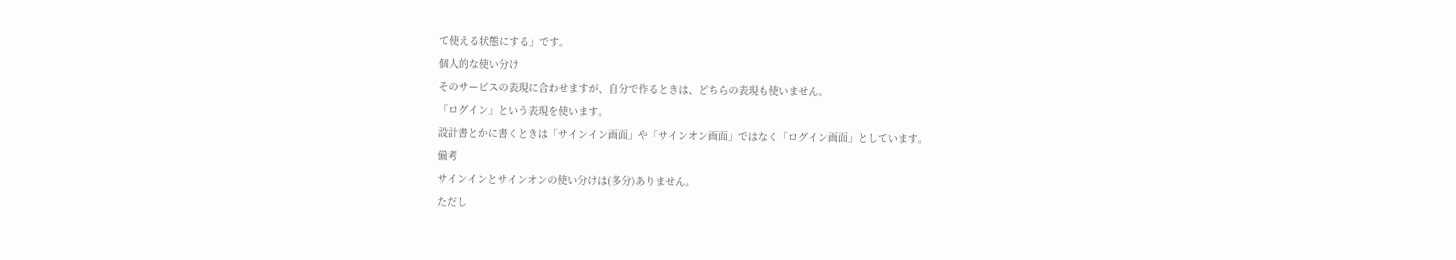て使える状態にする」です。
個人的な使い分け
そのサービスの表現に合わせますが、自分で作るときは、どちらの表現も使いません。
「ログイン」という表現を使います。
設計書とかに書くときは「サインイン画面」や「サインオン画面」ではなく「ログイン画面」としています。
備考
サインインとサインオンの使い分けは(多分)ありません。
ただし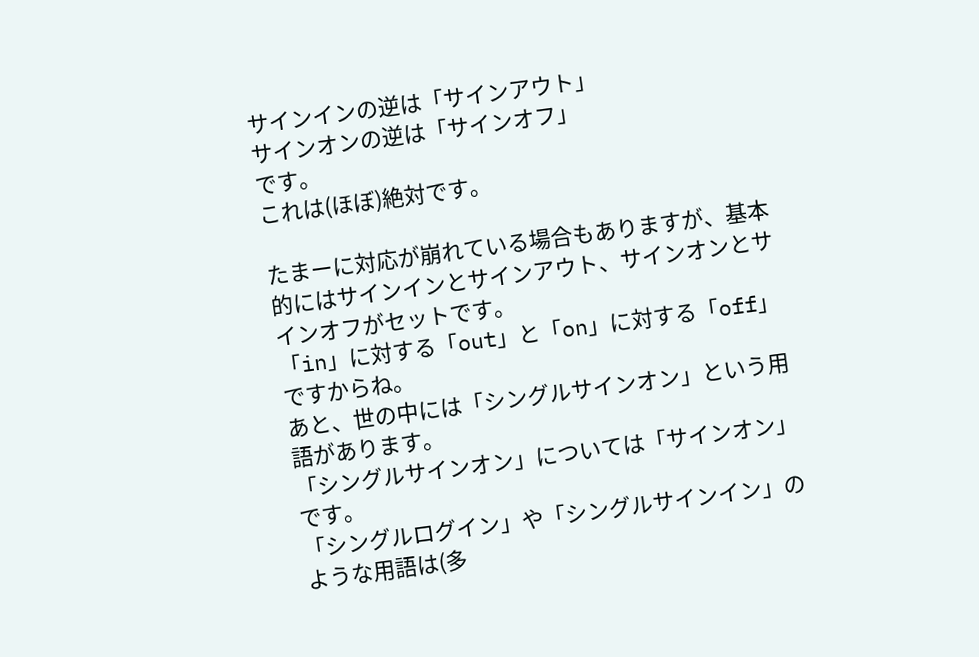サインインの逆は「サインアウト」
サインオンの逆は「サインオフ」
です。
これは(ほぼ)絶対です。

たまーに対応が崩れている場合もありますが、基本的にはサインインとサインアウト、サインオンとサインオフがセットです。
「in」に対する「out」と「on」に対する「off」ですからね。
あと、世の中には「シングルサインオン」という用語があります。
「シングルサインオン」については「サインオン」です。
「シングルログイン」や「シングルサインイン」のような用語は(多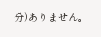分)ありません。